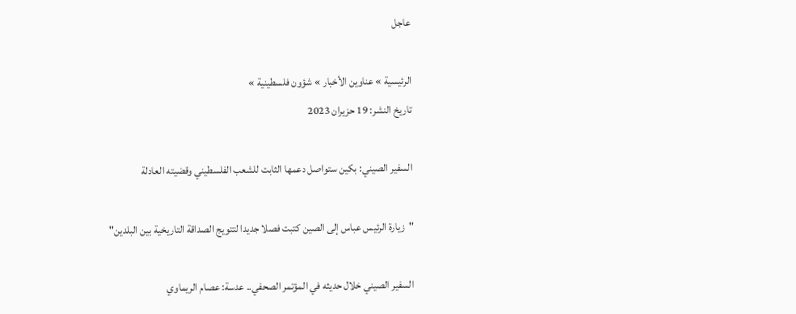عاجل

الرئيسية » عناوين الأخبار » شؤون فلسطينية »
تاريخ النشر: 19 حزيران 2023

السفير الصيني: بكين ستواصل دعمها الثابت للشعب الفلسطيني وقضيته العادلة

"زيارة الرئيس عباس إلى الصين كتبت فصلا جديدا لتتويج الصداقة التاريخية بين البلدين"

السفير الصيني خلال حديثه في المؤتمر الصحفي.. عدسة: عصام الريماوي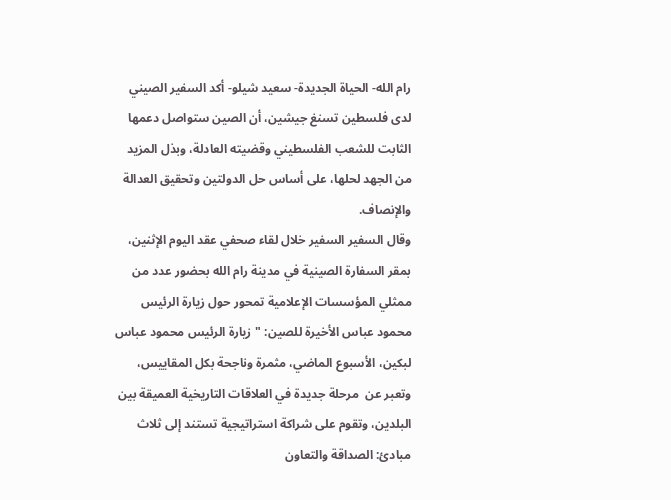رام الله- الحياة الجديدة- سعيد شيلو- أكد السفير الصيني لدى فلسطين تسنغ جيشين، أن الصين ستواصل دعمها الثابت للشعب الفلسطيني وقضيته العادلة، وبذل المزيد من الجهد لحلها، على أساس حل الدولتين وتحقيق العدالة والإنصاف.
وقال السفير السفير خلال لقاء صحفي عقد اليوم الإثنين، بمقر السفارة الصينية في مدينة رام الله بحضور عدد من ممثلي المؤسسات الإعلامية تمحور حول زيارة الرئيس محمود عباس الأخيرة للصين: "زيارة الرئيس محمود عباس لبكين، الأسبوع الماضي، مثمرة وناجحة بكل المقاييس، وتعبر عن  مرحلة جديدة في العلاقات التاريخية العميقة بين البلدين، وتقوم على شراكة استراتيجية تستند إلى ثلاث مبادئ: الصداقة والتعاون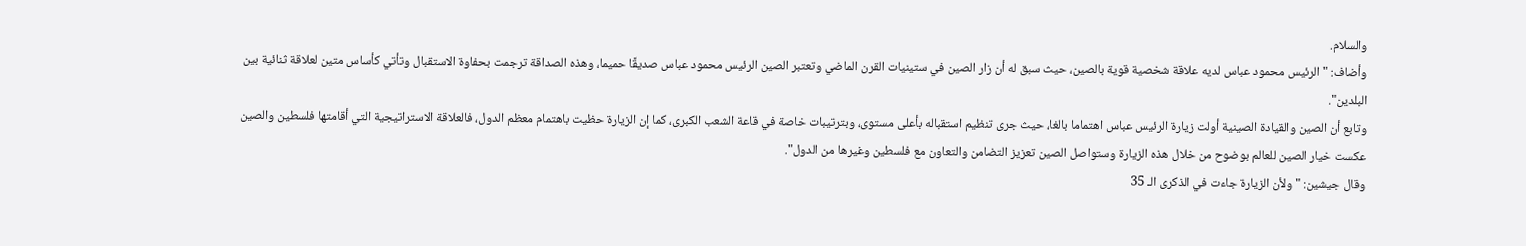والسلام.
وأضاف: "الرئيس محمود عباس لديه علاقة شخصية قوية بالصين، حيث سبق له أن زار الصين في ستينيات القرن الماضي وتعتبر الصين الرئيس محمود عباس صديقًا حميما، وهذه الصداقة ترجمت بحفاوة الاستقبال وتأتي كأساس متين لعلاقة ثنائية بين البلدين".
وتابع أن الصين والقيادة الصينية أولت زيارة الرئيس عباس اهتماما بالغا، حيث جرى تنظيم استقباله بأعلى مستوى، وبترتيبات خاصة في قاعة الشعب الكبرى، كما إن الزيارة حظيت باهتمام معظم الدول، فالعلاقة الاستراتيجية التي أقامتها فلسطين والصين عكست خيار الصين للعالم بوضوح من خلال هذه الزيارة وستواصل الصين تعزيز التضامن والتعاون مع فلسطين وغيرها من الدول".
وقال جيشين: "ولأن الزيارة جاءت في الذكرى الـ 35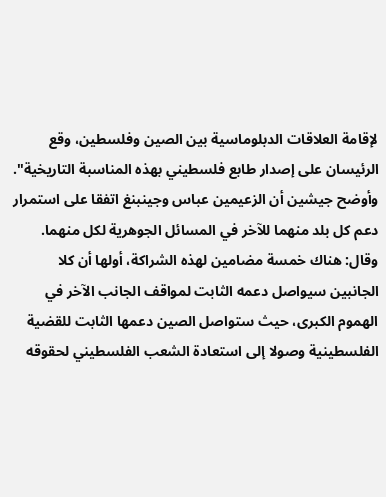لإقامة العلاقات الدبلوماسية بين الصين وفلسطين، وقع الرئيسان على إصدار طابع فلسطيني بهذه المناسبة التاريخية".
وأوضح جيشين أن الزعيمين عباس وجينبنغ اتفقا على استمرار دعم كل بلد منهما للآخر في المسائل الجوهرية لكل منهما.
وقال: هناك خمسة مضامين لهذه الشراكة، أولها أن كلا الجانبين سيواصل دعمه الثابت لمواقف الجانب الآخر في الهموم الكبرى، حيث ستواصل الصين دعمها الثابت للقضية الفلسطينية وصولا إلى استعادة الشعب الفلسطيني لحقوقه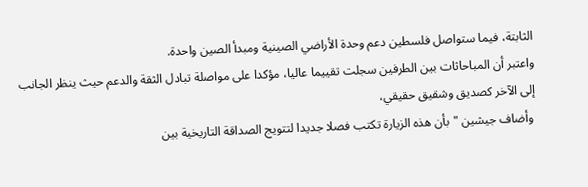الثابتة، فيما ستواصل فلسطين دعم وحدة الأراضي الصينية ومبدأ الصين واحدة.
واعتبر أن المباحاثات بين الطرفين سجلت تقييما عاليا، مؤكدا على مواصلة تبادل الثقة والدعم حيث ينظر الجانب إلى الآخر كصديق وشقيق حقيقي،
 وأضاف جيشين "بأن هذه الزيارة تكتب فصلا جديدا لتتويج الصداقة التاريخية بين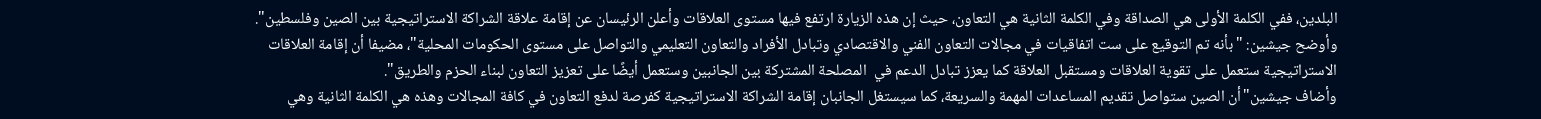البلدين، ففي الكلمة الأولى هي الصداقة وفي الكلمة الثانية هي التعاون، حيث إن هذه الزيارة ارتفع فيها مستوى العلاقات وأعلن الرئيسان عن إقامة علاقة الشراكة الاستراتيجية بين الصين وفلسطين".
وأوضح جيشين: "بأنه تم التوقيع على ست اتفاقيات في مجالات التعاون الفني والاقتصادي وتبادل الأفراد والتعاون التعليمي والتواصل على مستوى الحكومات المحلية"، مضيفا أن إقامة العلاقات الاستراتيجية ستعمل على تقوية العلاقات ومستقبل العلاقة كما يعزز تبادل الدعم في  المصلحة المشتركة بين الجانبين وستعمل أيضًا على تعزيز التعاون لبناء الحزم والطريق".
وأضاف جيشين"أن الصين ستواصل تقديم المساعدات المهمة والسريعة، كما سيستغل الجانبان إقامة الشراكة الاستراتيجية كفرصة لدفع التعاون في كافة المجالات وهذه هي الكلمة الثانية وهي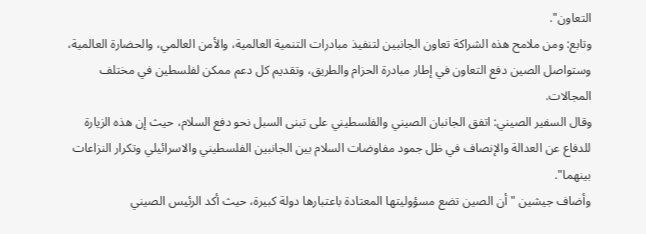التعاون".
وتابع: ومن ملامح هذه الشراكة تعاون الجانبين لتنفيذ مبادرات التنمية العالمية، والأمن العالمي، والحضارة العالمية، وستواصل الصين دفع التعاون في إطار مبادرة الحزام والطريق، وتقديم كل دعم ممكن لفلسطين في مختلف المجالات.
وقال السفير الصيني: اتفق الجانبان الصيني والفلسطيني على تبنى السبل نحو دفع السلام، حيث إن هذه الزيارة للدفاع عن العدالة والإنصاف في ظل جمود مفاوضات السلام بين الجانبين الفلسطيني والاسرائيلي وتكرار النزاعات بينهما".
وأضاف جيشين "أن الصين تضع مسؤوليتها المعتادة باعتبارها دولة كبيرة، حيث أكد الرئيس الصيني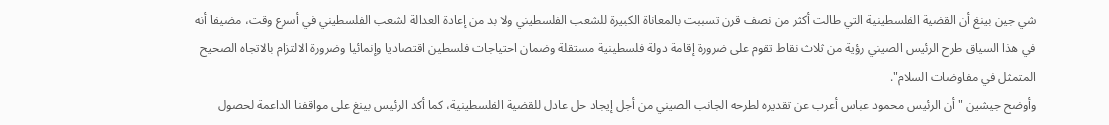شي جين بينغ أن القضية الفلسطينية التي طالت أكثر من نصف قرن تسببت بالمعاناة الكبيرة للشعب الفلسطيني ولا بد من إعادة العدالة لشعب الفلسطيني في أسرع وقت، مضيفا أنه في هذا السياق طرح الرئيس الصيني رؤية من ثلاث نقاط تقوم على ضرورة إقامة دولة فلسطينية مستقلة وضمان احتياجات فلسطين اقتصاديا وإنمائيا وضرورة الالتزام بالاتجاه الصحيح المتمثل في مفاوضات السلام".
وأوضح جيشين "أن الرئيس محمود عباس أعرب عن تقديره لطرحه الجانب الصيني من أجل إيجاد حل عادل للقضية الفلسطينية، كما أكد الرئيس بينغ على مواقفنا الداعمة لحصول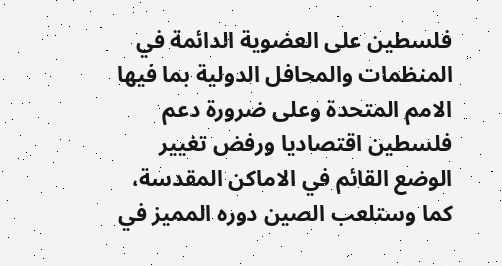فلسطين على العضوية الدائمة في المنظمات والمحافل الدولية بما فيها الامم المتحدة وعلى ضرورة دعم فلسطين اقتصاديا ورفض تغيير الوضع القائم في الاماكن المقدسة، كما وستلعب الصين دوره المميز في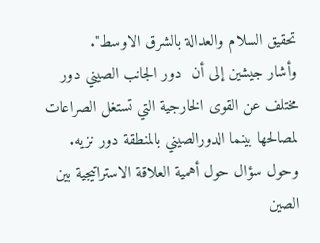تحقيق السلام والعدالة بالشرق الاوسط".
وأشار جيشين إلى أن  دور الجانب الصيني دور مختلف عن القوى الخارجية التي تستغل الصراعات لمصالحها بينما الدورالصيني بالمنطقة دور نزيه.
وحول سؤال حول أهمية العلاقة الاستراتيجية بين الصين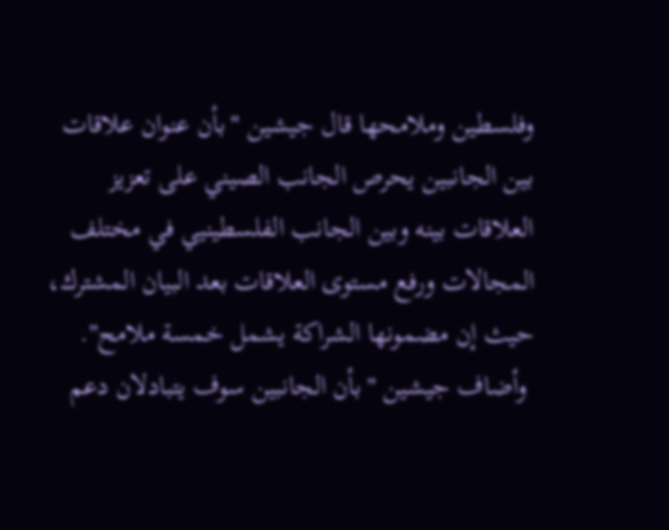وفلسطين وملامحها قال جيشين "بأن عنوان علاقات بين الجانبين يحرص الجانب الصيني على تعزيز العلاقات بينه وبين الجانب الفلسطينيي في مختلف المجالات ورفع مستوى العلاقات بعد البيان المشترك، حيث إن مضمونها الشراكة يشمل خمسة ملامح".
 وأضاف جيشين "بأن الجانبين سوف يتبادلان دعم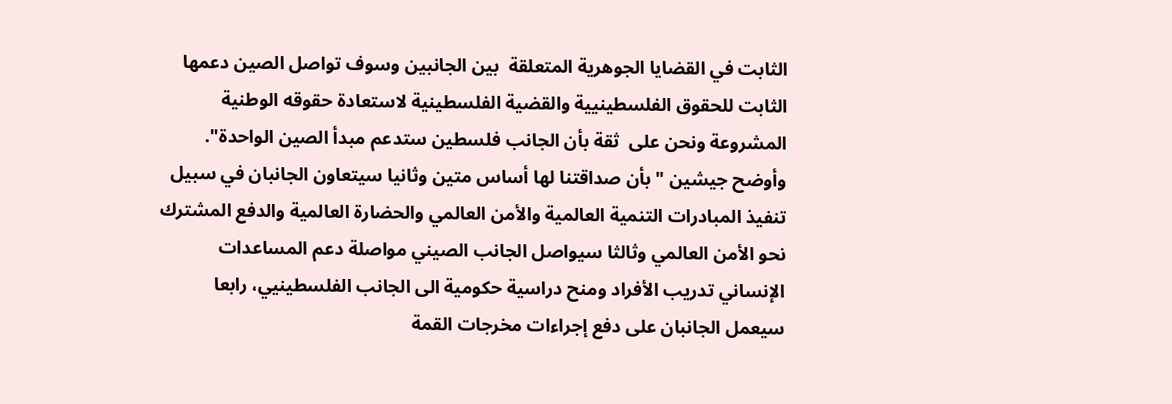الثابت في القضايا الجوهرية المتعلقة  بين الجانبين وسوف تواصل الصين دعمها الثابت للحقوق الفلسطينيية والقضية الفلسطينية لاستعادة حقوقه الوطنية المشروعة ونحن على  ثقة بأن الجانب فلسطين ستدعم مبدأ الصين الواحدة".
وأوضح جيشين " بأن صداقتنا لها أساس متين وثانيا سيتعاون الجانبان في سبيل تنفيذ المبادرات التنمية العالمية والأمن العالمي والحضارة العالمية والدفع المشترك نحو الأمن العالمي وثالثا سيواصل الجانب الصيني مواصلة دعم المساعدات الإنساني تدريب الأفراد ومنح دراسية حكومية الى الجانب الفلسطينيي، رابعا سيعمل الجانبان على دفع إجراءات مخرجات القمة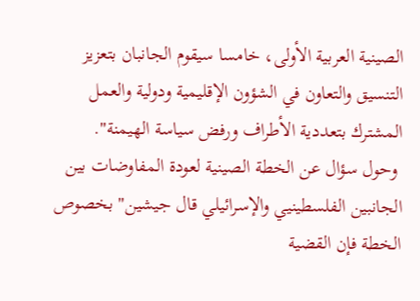الصينية العربية الأولى، خامسا سيقوم الجانبان بتعزيز التنسيق والتعاون في الشؤون الإقليمية ودولية والعمل المشترك بتعددية الأطراف ورفض سياسة الهيمنة".
 وحول سؤال عن الخطة الصينية لعودة المفاوضات بين الجانبين الفلسطينيي والإسرائيلي قال جيشين" بخصوص الخطة فإن القضية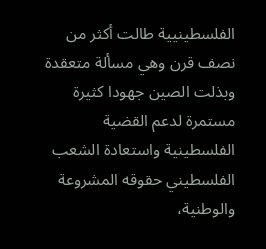الفلسطينيية طالت أكثر من نصف قرن وهي مسألة متعقدة وبذلت الصين جهودا كثيرة مستمرة لدعم القضية الفلسطينية واستعادة الشعب الفلسطيني حقوقه المشروعة والوطنية،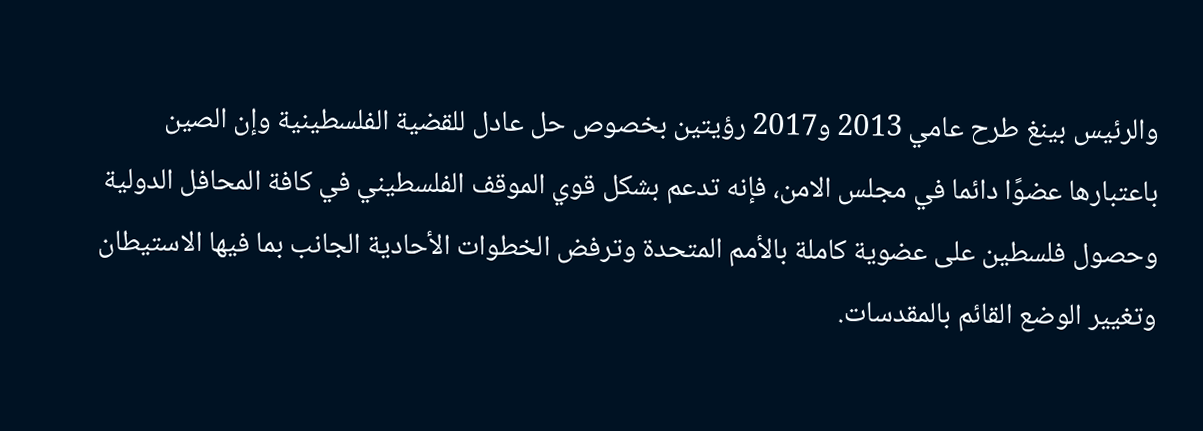والرئيس بينغ طرح عامي 2013 و2017 رؤيتين بخصوص حل عادل للقضية الفلسطينية وإن الصين باعتبارها عضوًا دائما في مجلس الامن، فإنه تدعم بشكل قوي الموقف الفلسطيني في كافة المحافل الدولية وحصول فلسطين على عضوية كاملة بالأمم المتحدة وترفض الخطوات الأحادية الجانب بما فيها الاستيطان وتغيير الوضع القائم بالمقدسات.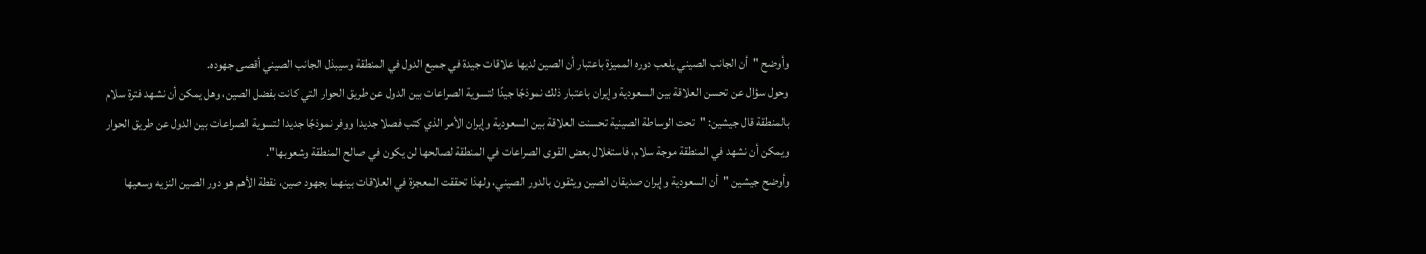وأوضح "أن الجانب الصيني يلعب دوره المميزة باعتبار أن الصين لديها علاقات جيدة في جميع الدول في المنطقة وسيبذل الجانب الصيني أقصى جهوده.
وحول سؤال عن تحسن العلاقة بين السعودية وإيران باعتبار ذلك نموذجًا جيدًا لتسوية الصراعات بين الدول عن طريق الحوار التي كانت بفضل الصين، وهل يمكن أن نشهد فترة سلام بالمنطقة قال جيشين: "تحت الوساطة الصينية تحسنت العلاقة بين السعودية وإيران الأمر الذي كتب فصلا جديدا ووفر نموذجًا جديدا لتسوية الصراعات بين الدول عن طريق الحوار ويمكن أن نشهد في المنطقة موجة سلام، فاستغلال بعض القوى الصراعات في المنطقة لصالحها لن يكون في صالح المنطقة وشعوبها".
وأوضح جيشين "أن السعودية وإيران صديقان الصين ويثقون بالدور الصيني، ولهذا تحققت المعجزة في العلاقات بينهما بجهود صين، نقطة الأهم هو دور الصين النزيه وسعيها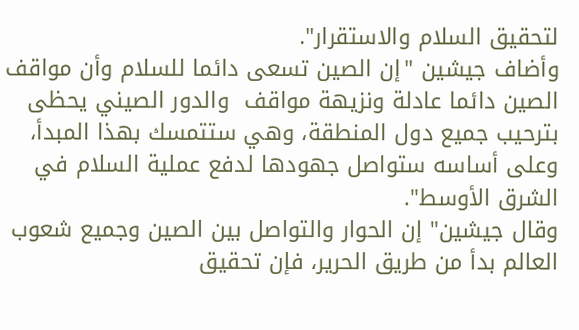لتحقيق السلام والاستقرار".
وأضاف جيشين "إن الصين تسعى دائما للسلام وأن مواقف الصين دائما عادلة ونزيهة مواقف  والدور الصيني يحظى بترحيب جميع دول المنطقة، وهي ستتمسك بهذا المبدأ، وعلى أساسه ستواصل جهودها لدفع عملية السلام في الشرق الأوسط".
وقال جيشين" إن الحوار والتواصل بين الصين وجميع شعوب العالم بدأ من طريق الحرير، فإن تحقيق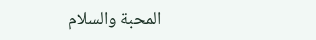المحبة والسلام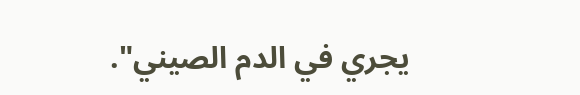يجري في الدم الصيني".